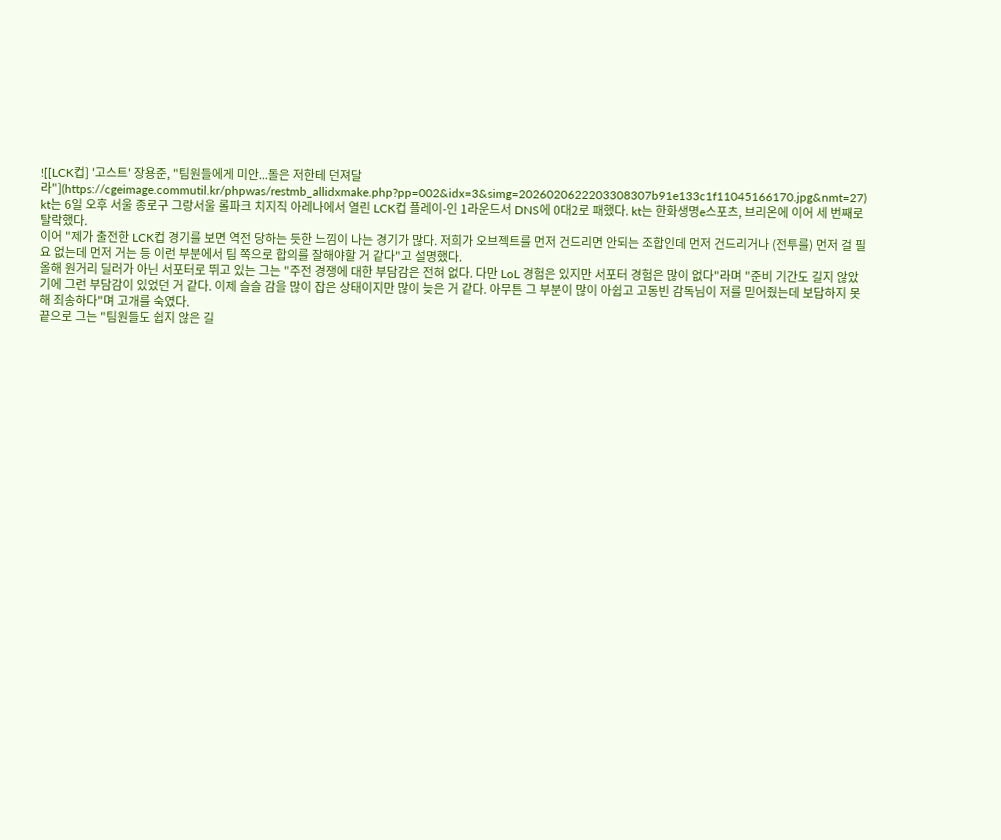![[LCK컵] '고스트' 장용준, "팀원들에게 미안...돌은 저한테 던져달라"](https://cgeimage.commutil.kr/phpwas/restmb_allidxmake.php?pp=002&idx=3&simg=2026020622203308307b91e133c1f11045166170.jpg&nmt=27)
kt는 6일 오후 서울 종로구 그랑서울 롤파크 치지직 아레나에서 열린 LCK컵 플레이-인 1라운드서 DNS에 0대2로 패했다. kt는 한화생명e스포츠, 브리온에 이어 세 번째로 탈락했다.
이어 "제가 출전한 LCK컵 경기를 보면 역전 당하는 듯한 느낌이 나는 경기가 많다. 저희가 오브젝트를 먼저 건드리면 안되는 조합인데 먼저 건드리거나 (전투를) 먼저 걸 필요 없는데 먼저 거는 등 이런 부분에서 팀 쪽으로 합의를 잘해야할 거 같다"고 설명했다.
올해 원거리 딜러가 아닌 서포터로 뛰고 있는 그는 "주전 경쟁에 대한 부담감은 전혀 없다. 다만 LoL 경험은 있지만 서포터 경험은 많이 없다"라며 "준비 기간도 길지 않았기에 그런 부담감이 있었던 거 같다. 이제 슬슬 감을 많이 잡은 상태이지만 많이 늦은 거 같다. 아무튼 그 부분이 많이 아쉽고 고동빈 감독님이 저를 믿어줬는데 보답하지 못해 죄송하다"며 고개를 숙였다.
끝으로 그는 "팀원들도 쉽지 않은 길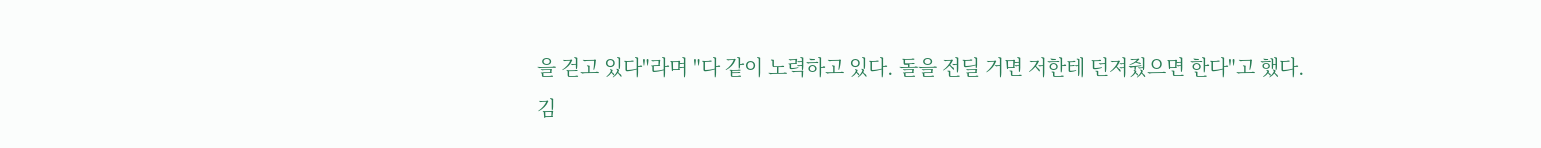을 걷고 있다"라며 "다 같이 노력하고 있다. 돌을 전딜 거면 저한테 던져줬으면 한다"고 했다.
김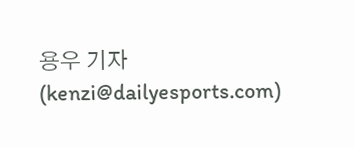용우 기자 (kenzi@dailyesports.com)